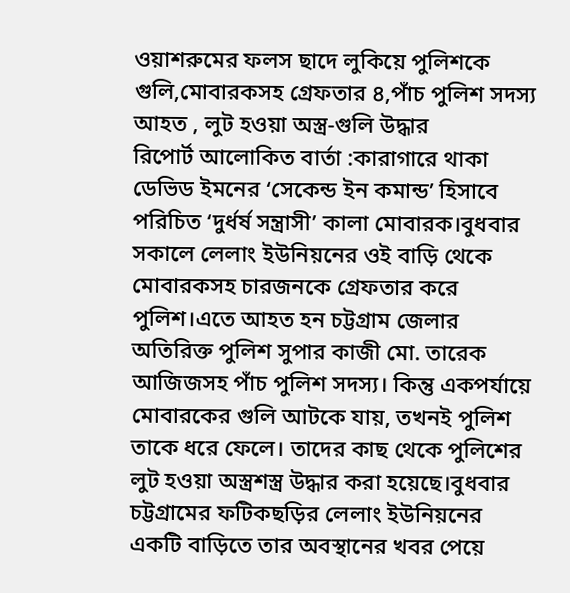ওয়াশরুমের ফলস ছাদে লুকিয়ে পুলিশকে গুলি,মোবারকসহ গ্রেফতার ৪,পাঁচ পুলিশ সদস্য আহত , লুট হওয়া অস্ত্র-গুলি উদ্ধার
রিপোর্ট আলোকিত বার্তা :কারাগারে থাকা ডেভিড ইমনের ‘সেকেন্ড ইন কমান্ড’ হিসাবে পরিচিত ‘দুর্ধর্ষ সন্ত্রাসী’ কালা মোবারক।বুধবার সকালে লেলাং ইউনিয়নের ওই বাড়ি থেকে মোবারকসহ চারজনকে গ্রেফতার করে পুলিশ।এতে আহত হন চট্টগ্রাম জেলার অতিরিক্ত পুলিশ সুপার কাজী মো. তারেক আজিজসহ পাঁচ পুলিশ সদস্য। কিন্তু একপর্যায়ে মোবারকের গুলি আটকে যায়, তখনই পুলিশ তাকে ধরে ফেলে। তাদের কাছ থেকে পুলিশের লুট হওয়া অস্ত্রশস্ত্র উদ্ধার করা হয়েছে।বুধবার চট্টগ্রামের ফটিকছড়ির লেলাং ইউনিয়নের একটি বাড়িতে তার অবস্থানের খবর পেয়ে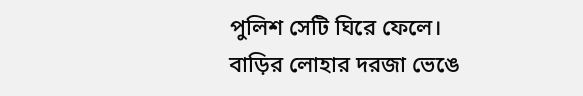পুলিশ সেটি ঘিরে ফেলে। বাড়ির লোহার দরজা ভেঙে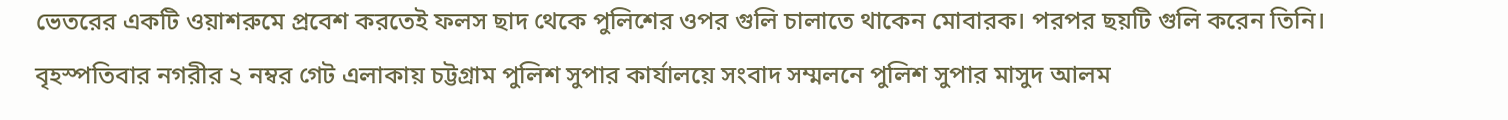ভেতরের একটি ওয়াশরুমে প্রবেশ করতেই ফলস ছাদ থেকে পুলিশের ওপর গুলি চালাতে থাকেন মোবারক। পরপর ছয়টি গুলি করেন তিনি।
বৃহস্পতিবার নগরীর ২ নম্বর গেট এলাকায় চট্টগ্রাম পুলিশ সুপার কার্যালয়ে সংবাদ সম্মলনে পুলিশ সুপার মাসুদ আলম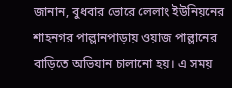জানান, বুধবার ভোরে লেলাং ইউনিয়নের শাহনগর পাল্লানপাড়ায় ওয়াজ পাল্লানের বাড়িতে অভিযান চালানো হয়। এ সময়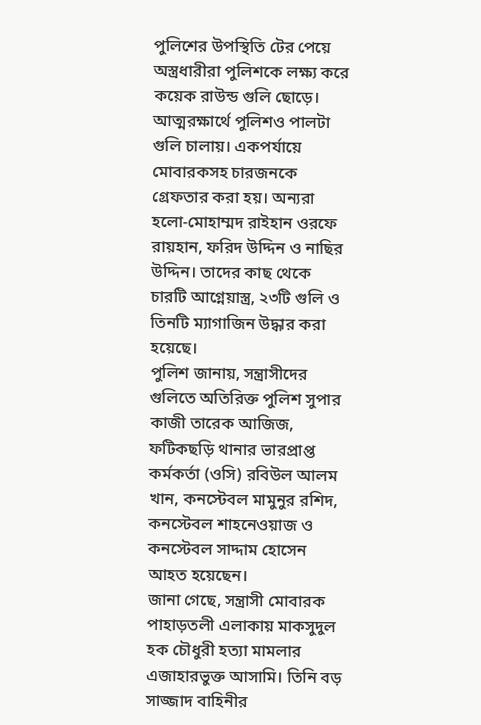পুলিশের উপস্থিতি টের পেয়ে অস্ত্রধারীরা পুলিশকে লক্ষ্য করে কয়েক রাউন্ড গুলি ছোড়ে। আত্মরক্ষার্থে পুলিশও পালটা গুলি চালায়। একপর্যায়ে মোবারকসহ চারজনকে গ্রেফতার করা হয়। অন্যরা হলো-মোহাম্মদ রাইহান ওরফে রায়হান, ফরিদ উদ্দিন ও নাছির উদ্দিন। তাদের কাছ থেকে চারটি আগ্নেয়াস্ত্র, ২৩টি গুলি ও তিনটি ম্যাগাজিন উদ্ধার করা হয়েছে।
পুলিশ জানায়, সন্ত্রাসীদের গুলিতে অতিরিক্ত পুলিশ সুপার কাজী তারেক আজিজ, ফটিকছড়ি থানার ভারপ্রাপ্ত কর্মকর্তা (ওসি) রবিউল আলম খান, কনস্টেবল মামুনুর রশিদ, কনস্টেবল শাহনেওয়াজ ও কনস্টেবল সাদ্দাম হোসেন আহত হয়েছেন।
জানা গেছে, সন্ত্রাসী মোবারক পাহাড়তলী এলাকায় মাকসুদুল হক চৌধুরী হত্যা মামলার এজাহারভুক্ত আসামি। তিনি বড় সাজ্জাদ বাহিনীর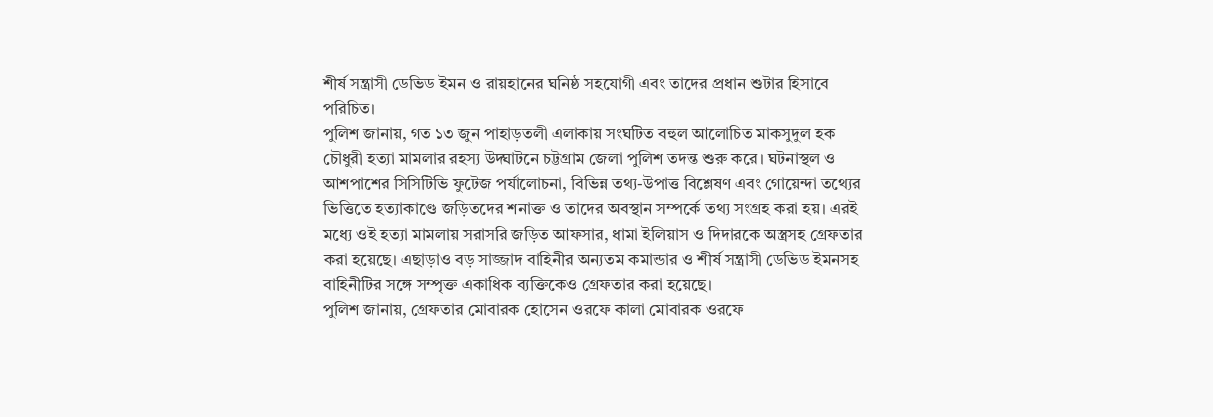শীর্ষ সন্ত্রাসী ডেভিড ইমন ও রায়হানের ঘনিষ্ঠ সহযোগী এবং তাদের প্রধান শুটার হিসাবে পরিচিত।
পুলিশ জানায়, গত ১৩ জুন পাহাড়তলী এলাকায় সংঘটিত বহুল আলোচিত মাকসুদুল হক চৌধুরী হত্যা মামলার রহস্য উদ্ঘাটনে চট্টগ্রাম জেলা পুলিশ তদন্ত শুরু করে। ঘটনাস্থল ও আশপাশের সিসিটিভি ফুটেজ পর্যালোচনা, বিভিন্ন তথ্য-উপাত্ত বিশ্লেষণ এবং গোয়েন্দা তথ্যের ভিত্তিতে হত্যাকাণ্ডে জড়িতদের শনাক্ত ও তাদের অবস্থান সম্পর্কে তথ্য সংগ্রহ করা হয়। এরই মধ্যে ওই হত্যা মামলায় সরাসরি জড়িত আফসার, ধামা ইলিয়াস ও দিদারকে অস্ত্রসহ গ্রেফতার করা হয়েছে। এছাড়াও বড় সাজ্জাদ বাহিনীর অন্যতম কমান্ডার ও শীর্ষ সন্ত্রাসী ডেভিড ইমনসহ বাহিনীটির সঙ্গে সম্পৃক্ত একাধিক ব্যক্তিকেও গ্রেফতার করা হয়েছে।
পুলিশ জানায়, গ্রেফতার মোবারক হোসেন ওরফে কালা মোবারক ওরফে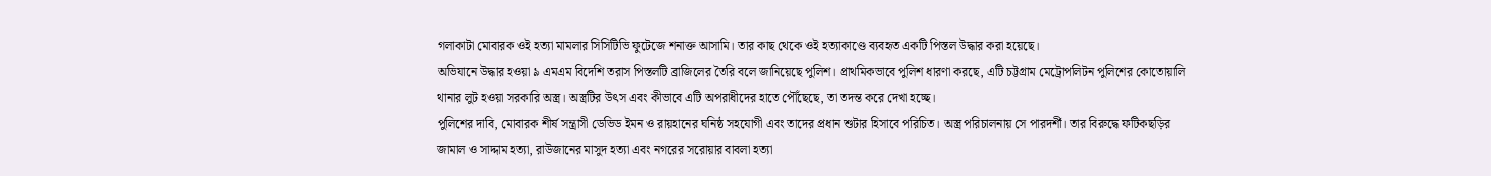গলাকাটা মোবারক ওই হত্যা মামলার সিসিটিভি ফুটেজে শনাক্ত আসামি। তার কাছ থেকে ওই হত্যাকাণ্ডে ব্যবহৃত একটি পিস্তল উদ্ধার করা হয়েছে।
অভিযানে উদ্ধার হওয়া ৯ এমএম বিদেশি তরাস পিস্তলটি ব্রাজিলের তৈরি বলে জানিয়েছে পুলিশ। প্রাথমিকভাবে পুলিশ ধারণা করছে, এটি চট্টগ্রাম মেট্রোপলিটন পুলিশের কোতোয়ালি থানার লুট হওয়া সরকারি অস্ত্র। অস্ত্রটির উৎস এবং কীভাবে এটি অপরাধীদের হাতে পৌঁছেছে, তা তদন্ত করে দেখা হচ্ছে।
পুলিশের দাবি, মোবারক শীর্ষ সন্ত্রাসী ডেভিড ইমন ও রায়হানের ঘনিষ্ঠ সহযোগী এবং তাদের প্রধান শুটার হিসাবে পরিচিত। অস্ত্র পরিচালনায় সে পারদর্শী। তার বিরুদ্ধে ফটিকছড়ির জামাল ও সাদ্দাম হত্যা, রাউজানের মাসুদ হত্যা এবং নগরের সরোয়ার বাবলা হত্যা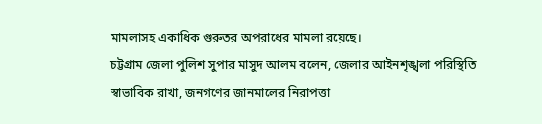মামলাসহ একাধিক গুরুতর অপরাধের মামলা রয়েছে।
চট্টগ্রাম জেলা পুলিশ সুপার মাসুদ আলম বলেন, জেলার আইনশৃঙ্খলা পরিস্থিতি স্বাভাবিক রাখা, জনগণের জানমালের নিরাপত্তা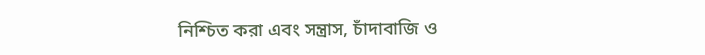নিশ্চিত করা এবং সন্ত্রাস, চাঁদাবাজি ও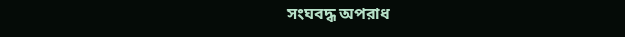সংঘবদ্ধ অপরাধ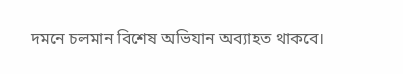দমনে চলমান বিশেষ অভিযান অব্যাহত থাকবে।